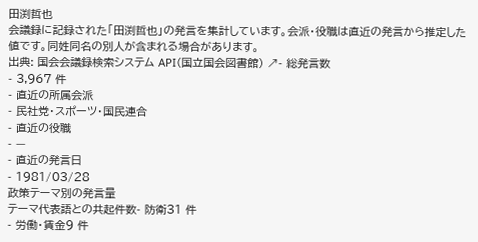田渕哲也
会議録に記録された「田渕哲也」の発言を集計しています。会派・役職は直近の発言から推定した値です。同姓同名の別人が含まれる場合があります。
出典: 国会会議録検索システム API(国立国会図書館) ↗- 総発言数
- 3,967 件
- 直近の所属会派
- 民社党・スポーツ・国民連合
- 直近の役職
- —
- 直近の発言日
- 1981/03/28
政策テーマ別の発言量
テーマ代表語との共起件数- 防衛31 件
- 労働・賃金9 件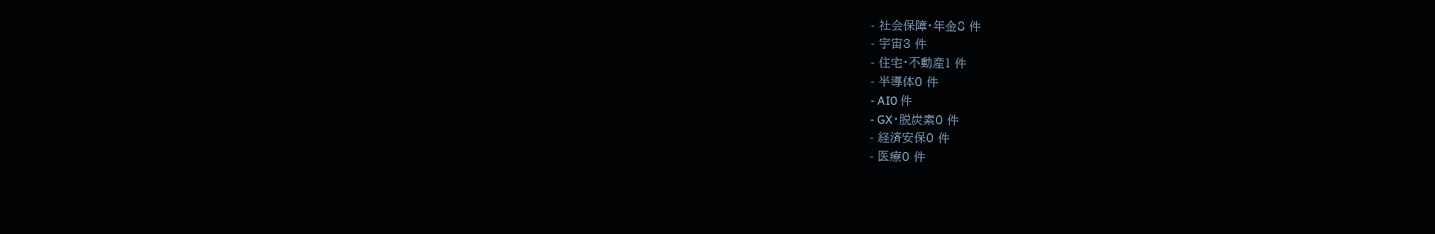- 社会保障・年金8 件
- 宇宙3 件
- 住宅・不動産1 件
- 半導体0 件
- AI0 件
- GX・脱炭素0 件
- 経済安保0 件
- 医療0 件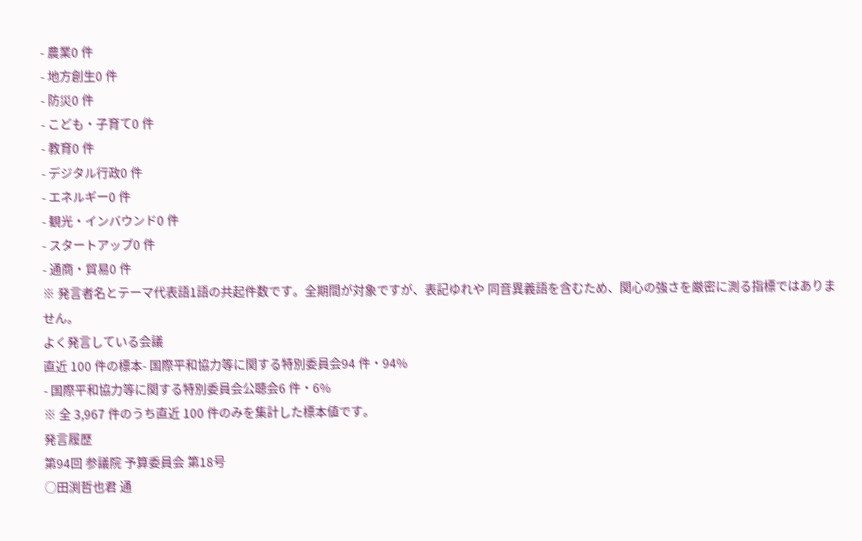- 農業0 件
- 地方創生0 件
- 防災0 件
- こども・子育て0 件
- 教育0 件
- デジタル行政0 件
- エネルギー0 件
- 観光・インバウンド0 件
- スタートアップ0 件
- 通商・貿易0 件
※ 発言者名とテーマ代表語1語の共起件数です。全期間が対象ですが、表記ゆれや 同音異義語を含むため、関心の強さを厳密に測る指標ではありません。
よく発言している会議
直近 100 件の標本- 国際平和協力等に関する特別委員会94 件・94%
- 国際平和協力等に関する特別委員会公聴会6 件・6%
※ 全 3,967 件のうち直近 100 件のみを集計した標本値です。
発言履歴
第94回 参議院 予算委員会 第18号
○田渕哲也君 通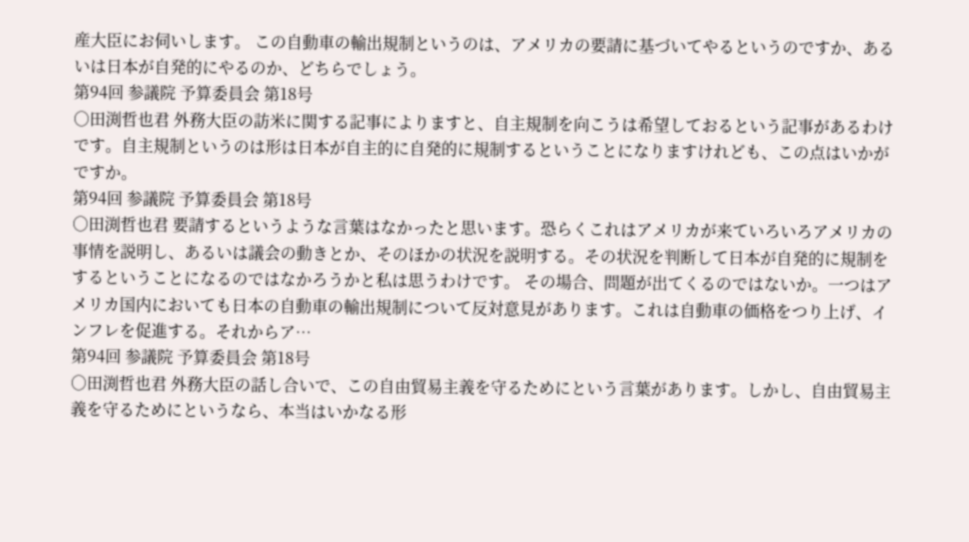産大臣にお伺いします。 この自動車の輸出規制というのは、アメリカの要請に基づいてやるというのですか、あるいは日本が自発的にやるのか、どちらでしょう。
第94回 参議院 予算委員会 第18号
○田渕哲也君 外務大臣の訪米に関する記事によりますと、自主規制を向こうは希望しておるという記事があるわけです。自主規制というのは形は日本が自主的に自発的に規制するということになりますけれども、この点はいかがですか。
第94回 参議院 予算委員会 第18号
○田渕哲也君 要請するというような言葉はなかったと思います。恐らくこれはアメリカが来ていろいろアメリカの事情を説明し、あるいは議会の動きとか、そのほかの状況を説明する。その状況を判断して日本が自発的に規制をするということになるのではなかろうかと私は思うわけです。 その場合、問題が出てくるのではないか。一つはアメリカ国内においても日本の自動車の輸出規制について反対意見があります。これは自動車の価格をつり上げ、インフレを促進する。それからア…
第94回 参議院 予算委員会 第18号
○田渕哲也君 外務大臣の話し合いで、この自由貿易主義を守るためにという言葉があります。しかし、自由貿易主義を守るためにというなら、本当はいかなる形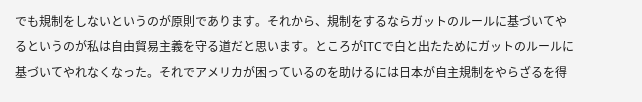でも規制をしないというのが原則であります。それから、規制をするならガットのルールに基づいてやるというのが私は自由貿易主義を守る道だと思います。ところがITCで白と出たためにガットのルールに基づいてやれなくなった。それでアメリカが困っているのを助けるには日本が自主規制をやらざるを得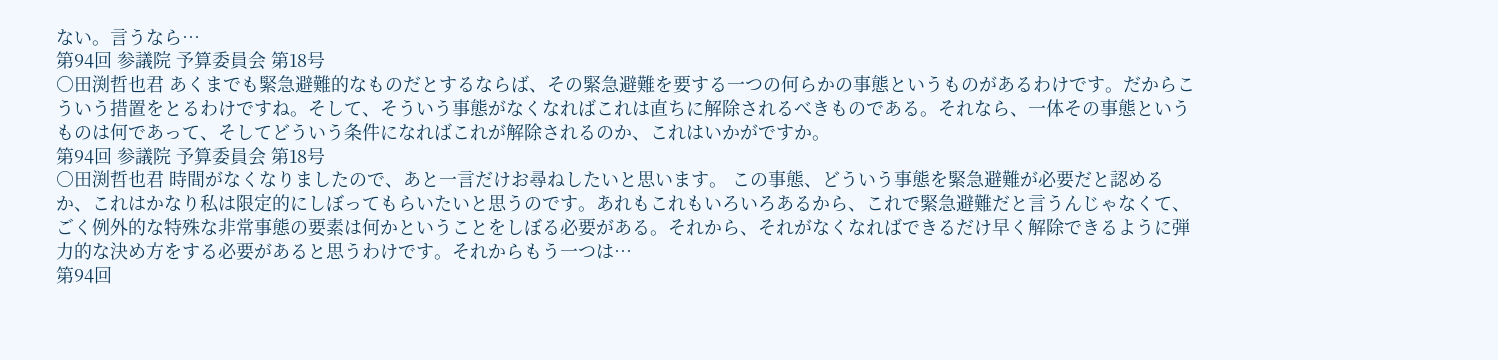ない。言うなら…
第94回 参議院 予算委員会 第18号
○田渕哲也君 あくまでも緊急避難的なものだとするならば、その緊急避難を要する一つの何らかの事態というものがあるわけです。だからこういう措置をとるわけですね。そして、そういう事態がなくなればこれは直ちに解除されるべきものである。それなら、一体その事態というものは何であって、そしてどういう条件になればこれが解除されるのか、これはいかがですか。
第94回 参議院 予算委員会 第18号
○田渕哲也君 時間がなくなりましたので、あと一言だけお尋ねしたいと思います。 この事態、どういう事態を緊急避難が必要だと認めるか、これはかなり私は限定的にしぼってもらいたいと思うのです。あれもこれもいろいろあるから、これで緊急避難だと言うんじゃなくて、ごく例外的な特殊な非常事態の要素は何かということをしぼる必要がある。それから、それがなくなればできるだけ早く解除できるように弾力的な決め方をする必要があると思うわけです。それからもう一つは…
第94回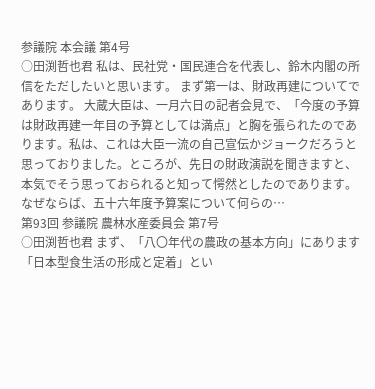参議院 本会議 第4号
○田渕哲也君 私は、民社党・国民連合を代表し、鈴木内閣の所信をただしたいと思います。 まず第一は、財政再建についてであります。 大蔵大臣は、一月六日の記者会見で、「今度の予算は財政再建一年目の予算としては満点」と胸を張られたのであります。私は、これは大臣一流の自己宣伝かジョークだろうと思っておりました。ところが、先日の財政演説を聞きますと、本気でそう思っておられると知って愕然としたのであります。なぜならば、五十六年度予算案について何らの…
第93回 参議院 農林水産委員会 第7号
○田渕哲也君 まず、「八〇年代の農政の基本方向」にあります「日本型食生活の形成と定着」とい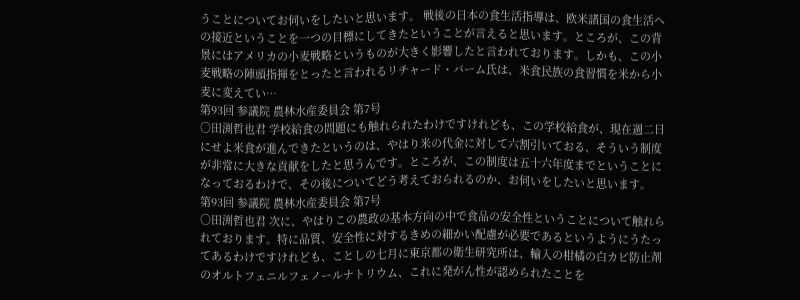うことについてお伺いをしたいと思います。 戦後の日本の食生活指導は、欧米諸国の食生活への接近ということを一つの目標にしてきたということが言えると思います。ところが、この背景にはアメリカの小麦戦略というものが大きく影響したと言われております。しかも、この小麦戦略の陣頭指揮をとったと言われるリチャード・バーム氏は、米食民族の食習慣を米から小麦に変えてい…
第93回 参議院 農林水産委員会 第7号
○田渕哲也君 学校給食の問題にも触れられたわけですけれども、この学校給食が、現在週二日にせよ米食が進んできたというのは、やはり米の代金に対して六割引いておる、そういう制度が非常に大きな貢献をしたと思うんです。ところが、この制度は五十六年度までということになっておるわけで、その後についてどう考えておられるのか、お伺いをしたいと思います。
第93回 参議院 農林水産委員会 第7号
○田渕哲也君 次に、やはりこの農政の基本方向の中で食品の安全性ということについて触れられております。特に品質、安全性に対するきめの細かい配慮が必要であるというようにうたってあるわけですけれども、ことしの七月に東京都の衛生研究所は、輸入の柑橘の白カビ防止剤のオルトフェニルフェノールナトリウム、これに発がん性が認められたことを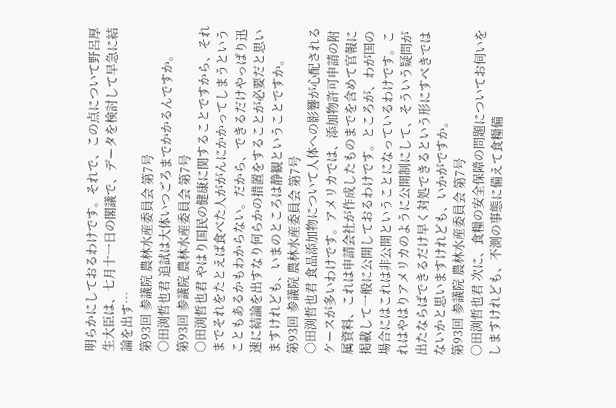明らかにしておるわけです。それで、この点について野呂厚生大臣は、七月十一日の閣議で、データを検討して早急に結論を出す…
第93回 参議院 農林水産委員会 第7号
○田渕哲也君 追試は大体いつごろまでかかるんですか。
第93回 参議院 農林水産委員会 第7号
○田渕哲也君 やはり国民の健康に関することですから、それまでそれをたとえば食べた人ががんにかかってしまうということもあるかもわからない。だから、できるだけやっぱり迅速に結論を出すなり何らかの措置をすることが必要だと思いますけれども、いまのところは静観ということですか。
第93回 参議院 農林水産委員会 第7号
○田渕哲也君 食品添加物について人体への影響が心配されるケースが多いわけです。アメリカでは、添加物許可申請の附属資料、これは申請会社が作成したものまでを含めて官報に掲載して一般に公開しておるわけです。ところが、わが国の場合にはこれは非公開ということになっているわけです。これはやはりアメリカのように公開制にして、そういう疑問が出たならばできるだけ早く対処できるという形にすべきではないかと思いますけれども、いかがですか。
第93回 参議院 農林水産委員会 第7号
○田渕哲也君 次に、食糧の安全保障の問題についてお伺いをしますけれども、不測の事態に備えて食糧備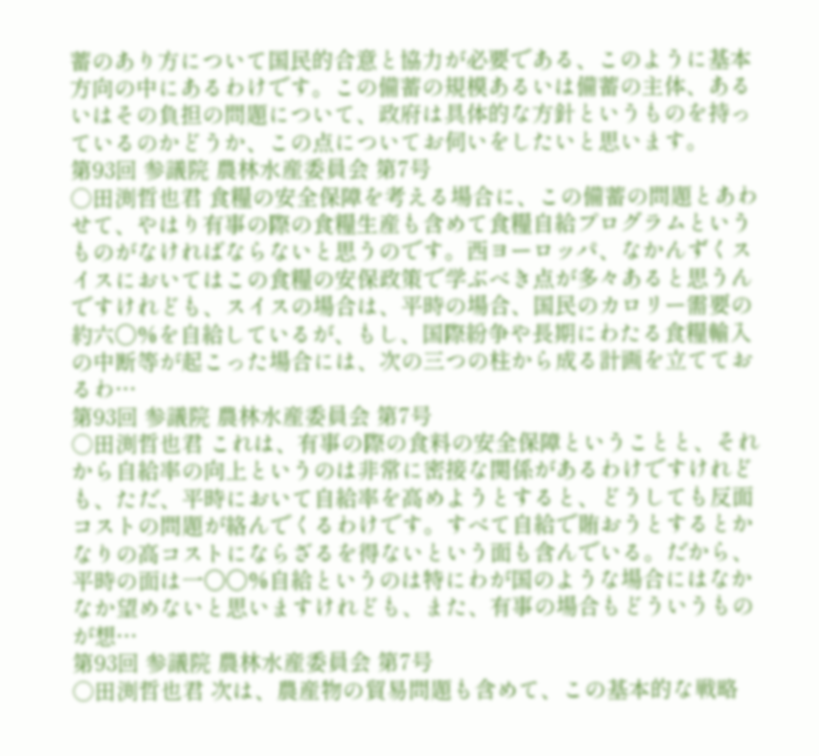蓄のあり方について国民的合意と協力が必要である、このように基本方向の中にあるわけです。この備蓄の規模あるいは備蓄の主体、あるいはその負担の問題について、政府は具体的な方針というものを持っているのかどうか、この点についてお伺いをしたいと思います。
第93回 参議院 農林水産委員会 第7号
○田渕哲也君 食糧の安全保障を考える場合に、この備蓄の問題とあわせて、やはり有事の際の食糧生産も含めて食糧自給プログラムというものがなければならないと思うのです。西ヨーロッパ、なかんずくスイスにおいてはこの食糧の安保政策で学ぶべき点が多々あると思うんですけれども、スイスの場合は、平時の場合、国民のカロリー需要の約六〇%を自給しているが、もし、国際紛争や長期にわたる食糧輸入の中断等が起こった場合には、次の三つの柱から成る計画を立てておるわ…
第93回 参議院 農林水産委員会 第7号
○田渕哲也君 これは、有事の際の食料の安全保障ということと、それから自給率の向上というのは非常に密接な関係があるわけですけれども、ただ、平時において自給率を高めようとすると、どうしても反面コストの問題が絡んでくるわけです。すべて自給で賄おうとするとかなりの高コストにならざるを得ないという面も含んでいる。だから、平時の面は一〇〇%自給というのは特にわが国のような場合にはなかなか望めないと思いますけれども、また、有事の場合もどういうものが想…
第93回 参議院 農林水産委員会 第7号
○田渕哲也君 次は、農産物の貿易問題も含めて、この基本的な戦略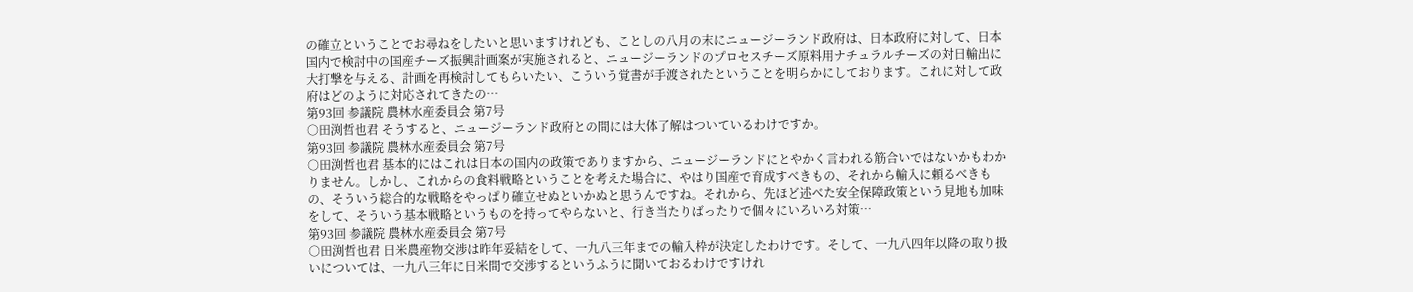の確立ということでお尋ねをしたいと思いますけれども、ことしの八月の末にニュージーランド政府は、日本政府に対して、日本国内で検討中の国産チーズ振興計画案が実施されると、ニュージーランドのプロセスチーズ原料用ナチュラルチーズの対日輸出に大打撃を与える、計画を再検討してもらいたい、こういう覚書が手渡されたということを明らかにしております。これに対して政府はどのように対応されてきたの…
第93回 参議院 農林水産委員会 第7号
○田渕哲也君 そうすると、ニュージーランド政府との間には大体了解はついているわけですか。
第93回 参議院 農林水産委員会 第7号
○田渕哲也君 基本的にはこれは日本の国内の政策でありますから、ニュージーランドにとやかく言われる筋合いではないかもわかりません。しかし、これからの食料戦略ということを考えた場合に、やはり国産で育成すべきもの、それから輸入に頼るべきもの、そういう総合的な戦略をやっぱり確立せぬといかぬと思うんですね。それから、先ほど述べた安全保障政策という見地も加味をして、そういう基本戦略というものを持ってやらないと、行き当たりばったりで個々にいろいろ対策…
第93回 参議院 農林水産委員会 第7号
○田渕哲也君 日米農産物交渉は昨年妥結をして、一九八三年までの輸入枠が決定したわけです。そして、一九八四年以降の取り扱いについては、一九八三年に日米間で交渉するというふうに聞いておるわけですけれ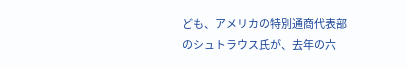ども、アメリカの特別通商代表部のシュトラウス氏が、去年の六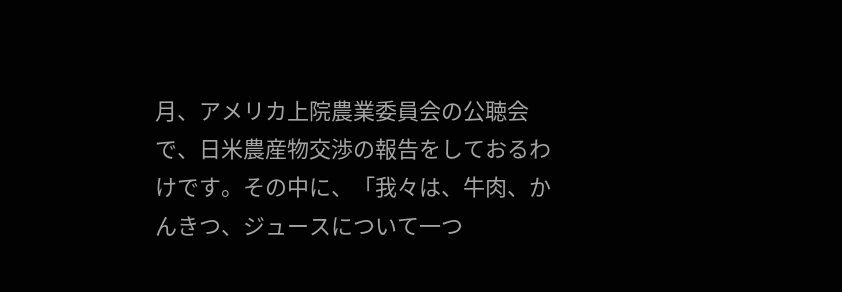月、アメリカ上院農業委員会の公聴会で、日米農産物交渉の報告をしておるわけです。その中に、「我々は、牛肉、かんきつ、ジュースについて一つ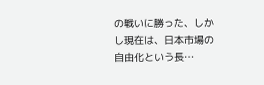の戦いに勝った、しかし現在は、日本市場の自由化という長…